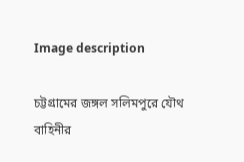Image description

চট্টগ্রামের জঙ্গল সলিমপুরে যৌথ বাহিনীর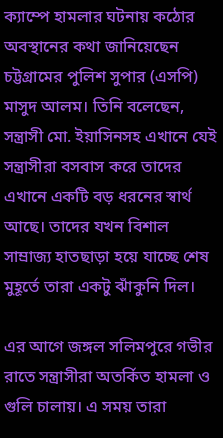ক্যাম্পে হামলার ঘটনায় কঠোর অবস্থানের কথা জানিয়েছেন চট্টগ্রামের পুলিশ সুপার (এসপি) মাসুদ আলম। তিনি বলেছেন, সন্ত্রাসী মো. ইয়াসিনসহ এখানে যেই সন্ত্রাসীরা বসবাস করে তাদের এখানে একটি বড় ধরনের স্বার্থ আছে। তাদের যখন বিশাল সাম্রাজ্য হাতছাড়া হয়ে যাচ্ছে শেষ মুহূর্তে তারা একটু ঝাঁকুনি দিল।

এর আগে জঙ্গল সলিমপুরে গভীর রাতে সন্ত্রাসীরা অতর্কিত হামলা ও গুলি চালায়। এ সময় তারা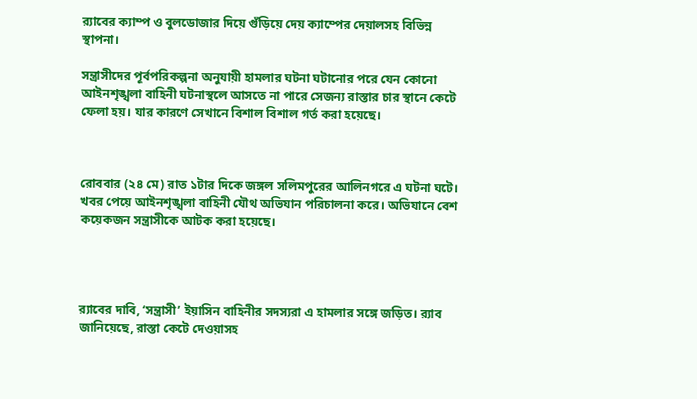র‍্যাবের ক্যাম্প ও বুলডোজার দিয়ে গুঁড়িয়ে দেয় ক্যাম্পের দেয়ালসহ বিভিন্ন স্থাপনা।

সন্ত্রাসীদের পূর্বপরিকল্পনা অনুযায়ী হামলার ঘটনা ঘটানোর পরে যেন কোনো আইনশৃঙ্খলা বাহিনী ঘটনাস্থলে আসতে না পারে সেজন্য রাস্তার চার স্থানে কেটে ফেলা হয়। যার কারণে সেখানে বিশাল বিশাল গর্ত করা হয়েছে।



রোববার (২৪ মে) রাত ১টার দিকে জঙ্গল সলিমপুরের আলিনগরে এ ঘটনা ঘটে। খবর পেয়ে আইনশৃঙ্খলা বাহিনী যৌথ অভিযান পরিচালনা করে। অভিযানে বেশ কয়েকজন সন্ত্রাসীকে আটক করা হয়েছে।




র‍্যাবের দাবি, ‘সন্ত্রাসী’ ইয়াসিন বাহিনীর সদস্যরা এ হামলার সঙ্গে জড়িত। র‍্যাব জানিয়েছে, রাস্তা কেটে দেওয়াসহ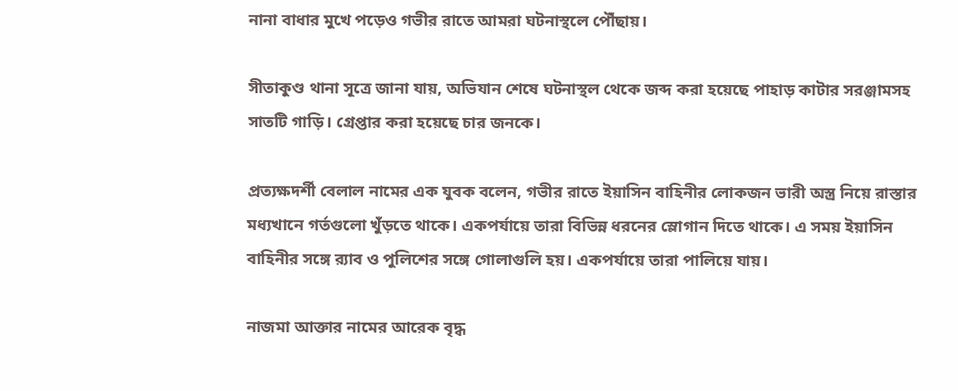নানা বাধার মুখে পড়েও গভীর রাতে আমরা ঘটনাস্থলে পৌঁছায়।

সীতাকুণ্ড থানা সূত্রে জানা যায়, অভিযান শেষে ঘটনাস্থল থেকে জব্দ করা হয়েছে পাহাড় কাটার সরঞ্জামসহ সাতটি গাড়ি। গ্রেপ্তার করা হয়েছে চার জনকে।

প্রত্যক্ষদর্শী বেলাল নামের এক যুবক বলেন, গভীর রাতে ইয়াসিন বাহিনীর লোকজন ভারী অস্ত্র নিয়ে রাস্তার মধ্যখানে গর্তগুলো খুঁড়তে থাকে। একপর্যায়ে তারা বিভিন্ন ধরনের স্লোগান দিতে থাকে। এ সময় ইয়াসিন বাহিনীর সঙ্গে র‍্যাব ও পুলিশের সঙ্গে গোলাগুলি হয়। একপর্যায়ে তারা পালিয়ে যায়।

নাজমা আক্তার নামের আরেক বৃদ্ধ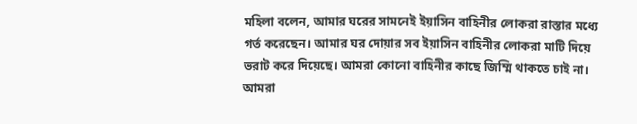মহিলা বলেন, আমার ঘরের সামনেই ইয়াসিন বাহিনীর লোকরা রাস্তার মধ্যে গর্ত করেছেন। আমার ঘর দোয়ার সব ইয়াসিন বাহিনীর লোকরা মাটি দিয়ে ভরাট করে দিয়েছে। আমরা কোনো বাহিনীর কাছে জিম্মি থাকতে চাই না। আমরা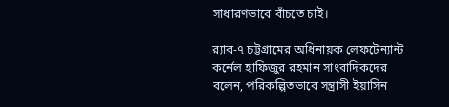সাধারণভাবে বাঁচতে চাই।

র‍্যাব-৭ চট্টগ্রামের অধিনায়ক লেফটেন্যান্ট কর্নেল হাফিজুর রহমান সাংবাদিকদের বলেন, পরিকল্পিতভাবে সন্ত্রাসী ইয়াসিন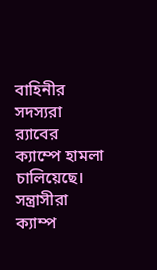বাহিনীর সদস্যরা র‍্যাবের ক্যাম্পে হামলা চালিয়েছে। সন্ত্রাসীরা ক্যাম্প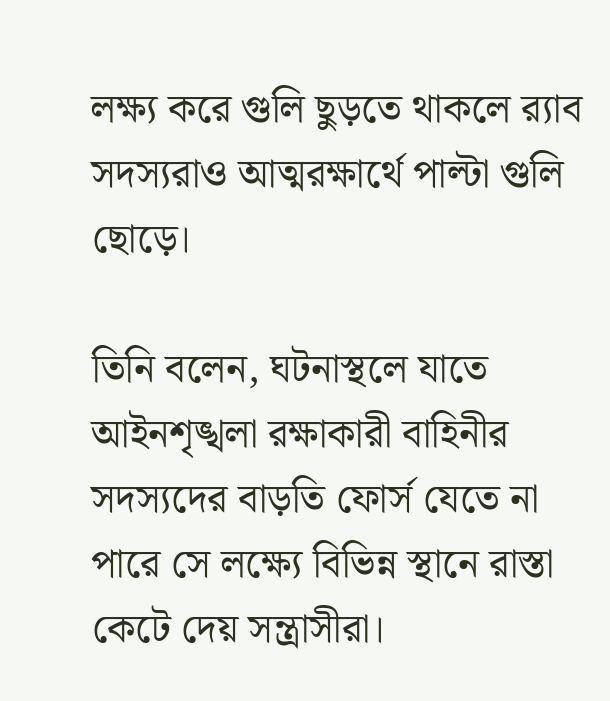লক্ষ্য করে গুলি ছুড়তে থাকলে র‍্যাব সদস্যরাও আত্মরক্ষার্থে পাল্টা গুলি ছোড়ে।

তিনি বলেন, ঘটনাস্থলে যাতে আইনশৃঙ্খলা রক্ষাকারী বাহিনীর সদস্যদের বাড়তি ফোর্স যেতে না পারে সে লক্ষ্যে বিভিন্ন স্থানে রাস্তা কেটে দেয় সন্ত্রাসীরা।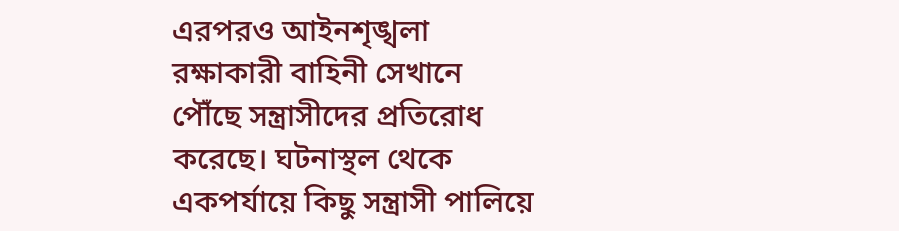এরপরও আইনশৃঙ্খলা রক্ষাকারী বাহিনী সেখানে পৌঁছে সন্ত্রাসীদের প্রতিরোধ করেছে। ঘটনাস্থল থেকে একপর্যায়ে কিছু সন্ত্রাসী পালিয়ে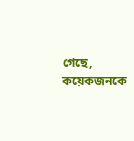গেছে, কয়েকজনকে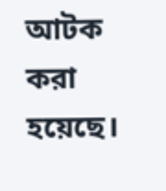আটক করা হয়েছে।